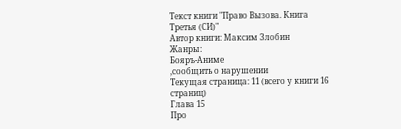Текст книги "Право Вызова. Книга Третья (СИ)"
Автор книги: Максим Злобин
Жанры:
Бояръ-Аниме
,сообщить о нарушении
Текущая страница: 11 (всего у книги 16 страниц)
Глава 15
Про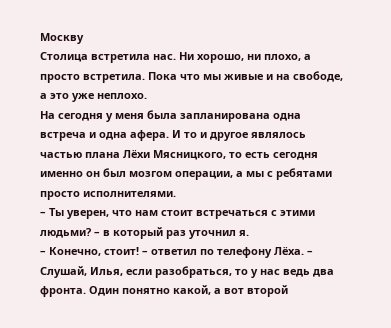Москву
Столица встретила нас. Ни хорошо, ни плохо, а просто встретила. Пока что мы живые и на свободе, а это уже неплохо.
На сегодня у меня была запланирована одна встреча и одна афера. И то и другое являлось частью плана Лёхи Мясницкого, то есть сегодня именно он был мозгом операции, а мы с ребятами просто исполнителями.
– Ты уверен, что нам стоит встречаться с этими людьми? – в который раз уточнил я.
– Конечно, стоит! – ответил по телефону Лёха. – Слушай, Илья, если разобраться, то у нас ведь два фронта. Один понятно какой, а вот второй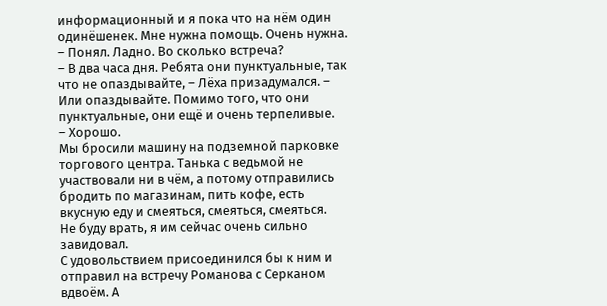информационный и я пока что на нём один одинёшенек. Мне нужна помощь. Очень нужна.
– Понял. Ладно. Во сколько встреча?
– В два часа дня. Ребята они пунктуальные, так что не опаздывайте, – Лёха призадумался. – Или опаздывайте. Помимо того, что они пунктуальные, они ещё и очень терпеливые.
– Хорошо.
Мы бросили машину на подземной парковке торгового центра. Танька с ведьмой не участвовали ни в чём, а потому отправились бродить по магазинам, пить кофе, есть вкусную еду и смеяться, смеяться, смеяться.
Не буду врать, я им сейчас очень сильно завидовал.
С удовольствием присоединился бы к ним и отправил на встречу Романова с Серканом вдвоём. А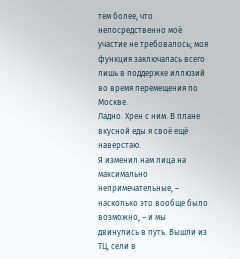тем более, что непосредственно моё участие не требовалось; моя функция заключалась всего лишь в поддержке иллюзий во время перемещения по Москве.
Ладно. Хрен с ним. В плане вкусной еды я своё ещё наверстаю.
Я изменил нам лица на максимально непримечательные, – насколько это вообще было возможно, – и мы двинулись в путь. Вышли из ТЦ, сели в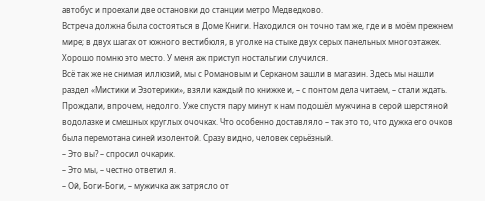автобус и проехали две остановки до станции метро Медведково.
Встреча должна была состояться в Доме Книги. Находился он точно там же, где и в моём прежнем мире; в двух шагах от южного вестибюля, в уголке на стыке двух серых панельных многоэтажек.
Хорошо помню это место. У меня аж приступ ностальгии случился.
Всё так же не снимая иллюзий, мы с Романовым и Серканом зашли в магазин. Здесь мы нашли раздел «Мистики и Эзотерики», взяли каждый по книжке и, – с понтом дела читаем, – стали ждать. Прождали, впрочем, недолго. Уже спустя пару минут к нам подошёл мужчина в серой шерстяной водолазке и смешных круглых очочках. Что особенно доставляло – так это то, что дужка его очков была перемотана синей изолентой. Сразу видно, человек серьёзный.
– Это вы? – спросил очкарик.
– Это мы, – честно ответил я.
– Ой, Боги-Боги, – мужичка аж затрясло от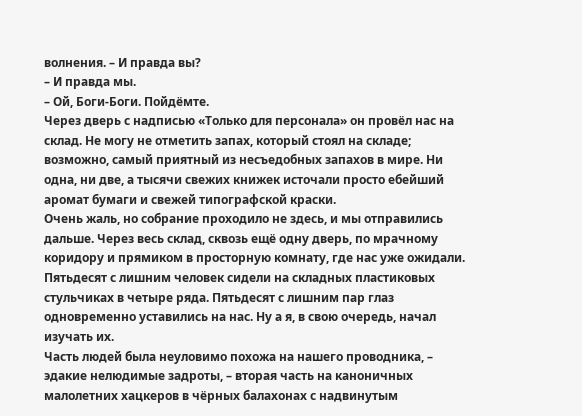волнения. – И правда вы?
– И правда мы.
– Ой, Боги-Боги. Пойдёмте.
Через дверь с надписью «Только для персонала» он провёл нас на склад. Не могу не отметить запах, который стоял на складе; возможно, самый приятный из несъедобных запахов в мире. Ни одна, ни две, а тысячи свежих книжек источали просто ебейший аромат бумаги и свежей типографской краски.
Очень жаль, но собрание проходило не здесь, и мы отправились дальше. Через весь склад, сквозь ещё одну дверь, по мрачному коридору и прямиком в просторную комнату, где нас уже ожидали.
Пятьдесят с лишним человек сидели на складных пластиковых стульчиках в четыре ряда. Пятьдесят с лишним пар глаз одновременно уставились на нас. Ну а я, в свою очередь, начал изучать их.
Часть людей была неуловимо похожа на нашего проводника, – эдакие нелюдимые задроты, – вторая часть на каноничных малолетних хацкеров в чёрных балахонах с надвинутым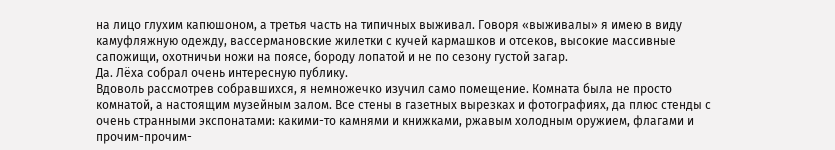на лицо глухим капюшоном, а третья часть на типичных выживал. Говоря «выживалы» я имею в виду камуфляжную одежду, вассермановские жилетки с кучей кармашков и отсеков, высокие массивные сапожищи, охотничьи ножи на поясе, бороду лопатой и не по сезону густой загар.
Да. Лёха собрал очень интересную публику.
Вдоволь рассмотрев собравшихся, я немножечко изучил само помещение. Комната была не просто комнатой, а настоящим музейным залом. Все стены в газетных вырезках и фотографиях, да плюс стенды с очень странными экспонатами: какими-то камнями и книжками, ржавым холодным оружием, флагами и прочим-прочим-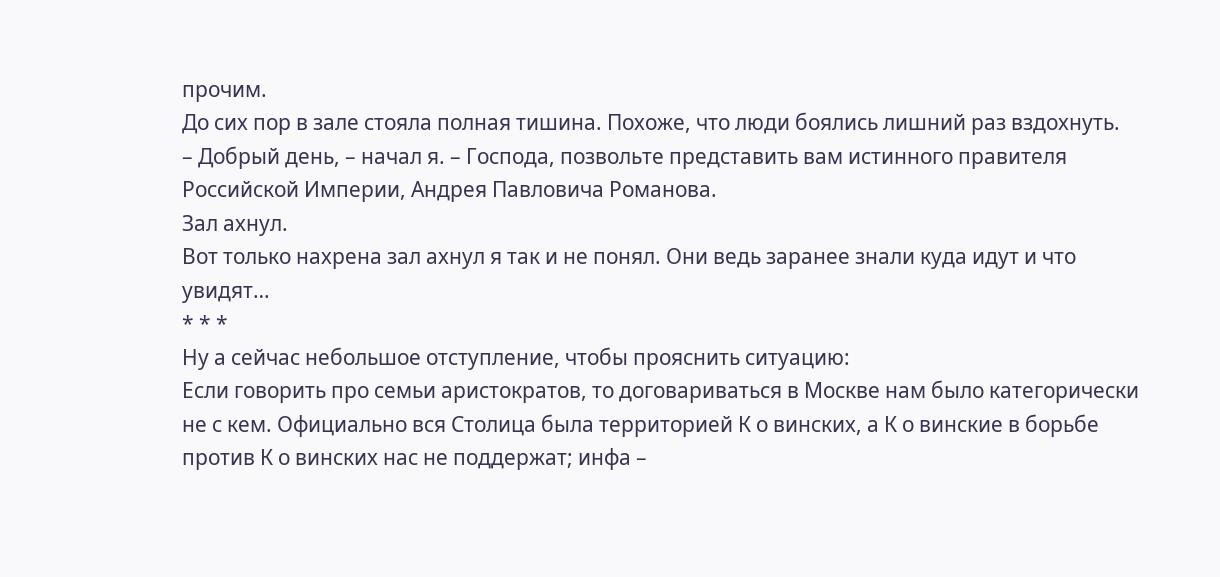прочим.
До сих пор в зале стояла полная тишина. Похоже, что люди боялись лишний раз вздохнуть.
– Добрый день, – начал я. – Господа, позвольте представить вам истинного правителя Российской Империи, Андрея Павловича Романова.
Зал ахнул.
Вот только нахрена зал ахнул я так и не понял. Они ведь заранее знали куда идут и что увидят…
* * *
Ну а сейчас небольшое отступление, чтобы прояснить ситуацию:
Если говорить про семьи аристократов, то договариваться в Москве нам было категорически не с кем. Официально вся Столица была территорией К о винских, а К о винские в борьбе против К о винских нас не поддержат; инфа –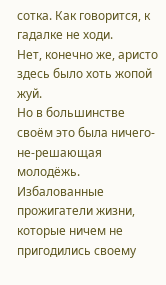сотка. Как говорится, к гадалке не ходи.
Нет, конечно же, аристо здесь было хоть жопой жуй.
Но в большинстве своём это была ничего-не-решающая молодёжь. Избалованные прожигатели жизни, которые ничем не пригодились своему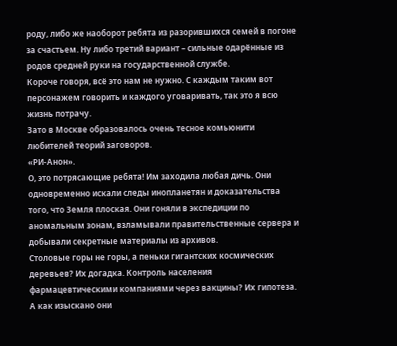роду, либо же наоборот ребята из разорившихся семей в погоне за счастьем. Ну либо третий вариант – сильные одарённые из родов средней руки на государственной службе.
Короче говоря, всё это нам не нужно. С каждым таким вот персонажем говорить и каждого уговаривать, так это я всю жизнь потрачу.
Зато в Москве образовалось очень тесное комьюнити любителей теорий заговоров.
«РИ-Анон».
О, это потрясающие ребята! Им заходила любая дичь. Они одновременно искали следы инопланетян и доказательства того, что Земля плоская. Они гоняли в экспедиции по аномальным зонам, взламывали правительственные сервера и добывали секретные материалы из архивов.
Столовые горы не горы, а пеньки гигантских космических деревьев? Их догадка. Контроль населения фармацевтическими компаниями через вакцины? Их гипотеза. А как изыскано они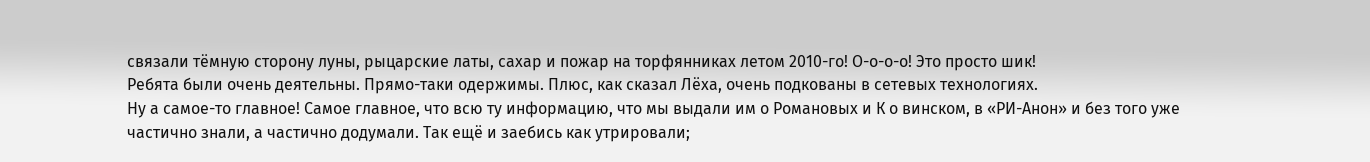связали тёмную сторону луны, рыцарские латы, сахар и пожар на торфянниках летом 2010-го! О-о-о-о! Это просто шик!
Ребята были очень деятельны. Прямо-таки одержимы. Плюс, как сказал Лёха, очень подкованы в сетевых технологиях.
Ну а самое-то главное! Самое главное, что всю ту информацию, что мы выдали им о Романовых и К о винском, в «РИ-Анон» и без того уже частично знали, а частично додумали. Так ещё и заебись как утрировали;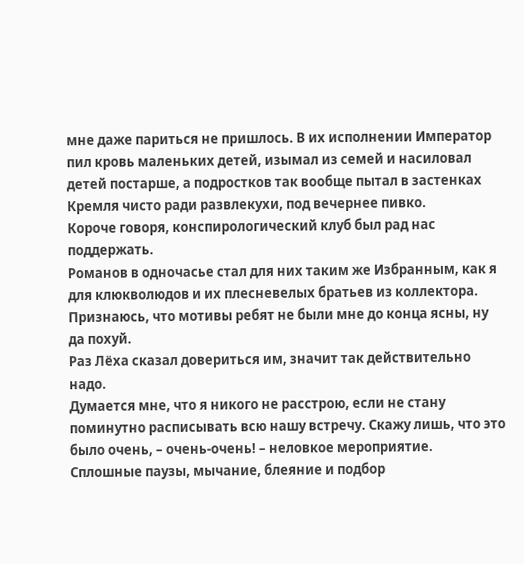мне даже париться не пришлось. В их исполнении Император пил кровь маленьких детей, изымал из семей и насиловал детей постарше, а подростков так вообще пытал в застенках Кремля чисто ради развлекухи, под вечернее пивко.
Короче говоря, конспирологический клуб был рад нас поддержать.
Романов в одночасье стал для них таким же Избранным, как я для клюкволюдов и их плесневелых братьев из коллектора. Признаюсь, что мотивы ребят не были мне до конца ясны, ну да похуй.
Раз Лёха сказал довериться им, значит так действительно надо.
Думается мне, что я никого не расстрою, если не стану поминутно расписывать всю нашу встречу. Скажу лишь, что это было очень, – очень-очень! – неловкое мероприятие. Сплошные паузы, мычание, блеяние и подбор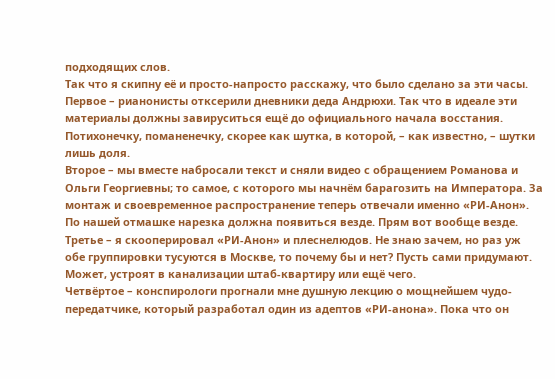подходящих слов.
Так что я скипну её и просто-напросто расскажу, что было сделано за эти часы.
Первое – рианонисты отксерили дневники деда Андрюхи. Так что в идеале эти материалы должны завируситься ещё до официального начала восстания. Потихонечку, поманенечку, скорее как шутка, в которой, – как известно, – шутки лишь доля.
Второе – мы вместе набросали текст и сняли видео с обращением Романова и Ольги Георгиевны; то самое, с которого мы начнём барагозить на Императора. За монтаж и своевременное распространение теперь отвечали именно «РИ-Анон». По нашей отмашке нарезка должна появиться везде. Прям вот вообще везде.
Третье – я скооперировал «РИ-Анон» и плеснелюдов. Не знаю зачем, но раз уж обе группировки тусуются в Москве, то почему бы и нет? Пусть сами придумают. Может, устроят в канализации штаб-квартиру или ещё чего.
Четвёртое – конспирологи прогнали мне душную лекцию о мощнейшем чудо-передатчике, который разработал один из адептов «РИ-анона». Пока что он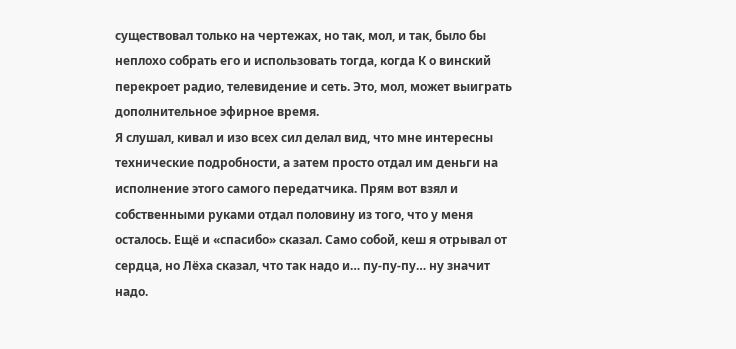существовал только на чертежах, но так, мол, и так, было бы неплохо собрать его и использовать тогда, когда К о винский перекроет радио, телевидение и сеть. Это, мол, может выиграть дополнительное эфирное время.
Я слушал, кивал и изо всех сил делал вид, что мне интересны технические подробности, а затем просто отдал им деньги на исполнение этого самого передатчика. Прям вот взял и собственными руками отдал половину из того, что у меня осталось. Ещё и «спасибо» сказал. Само собой, кеш я отрывал от сердца, но Лёха сказал, что так надо и… пу-пу-пу… ну значит надо.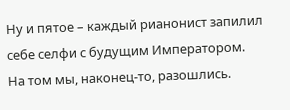Ну и пятое – каждый рианонист запилил себе селфи с будущим Императором.
На том мы, наконец-то, разошлись.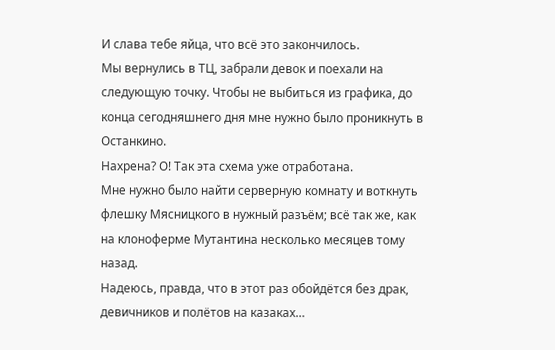И слава тебе яйца, что всё это закончилось.
Мы вернулись в ТЦ, забрали девок и поехали на следующую точку. Чтобы не выбиться из графика, до конца сегодняшнего дня мне нужно было проникнуть в Останкино.
Нахрена? О! Так эта схема уже отработана.
Мне нужно было найти серверную комнату и воткнуть флешку Мясницкого в нужный разъём; всё так же, как на клоноферме Мутантина несколько месяцев тому назад.
Надеюсь, правда, что в этот раз обойдётся без драк, девичников и полётов на казаках…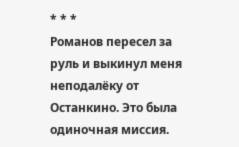* * *
Романов пересел за руль и выкинул меня неподалёку от Останкино. Это была одиночная миссия.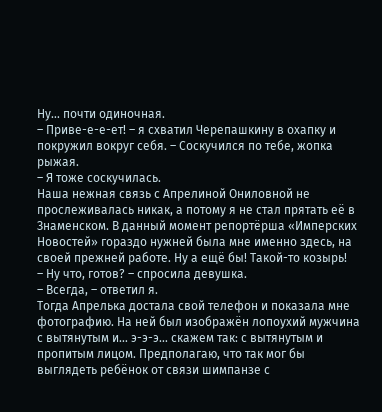Ну… почти одиночная.
– Приве-е-е-ет! – я схватил Черепашкину в охапку и покружил вокруг себя. – Соскучился по тебе, жопка рыжая.
– Я тоже соскучилась.
Наша нежная связь с Апрелиной Ониловной не прослеживалась никак, а потому я не стал прятать её в Знаменском. В данный момент репортёрша «Имперских Новостей» гораздо нужней была мне именно здесь, на своей прежней работе. Ну а ещё бы! Такой-то козырь!
– Ну что, готов? – спросила девушка.
– Всегда, – ответил я.
Тогда Апрелька достала свой телефон и показала мне фотографию. На ней был изображён лопоухий мужчина с вытянутым и… э-э-э… скажем так: с вытянутым и пропитым лицом. Предполагаю, что так мог бы выглядеть ребёнок от связи шимпанзе с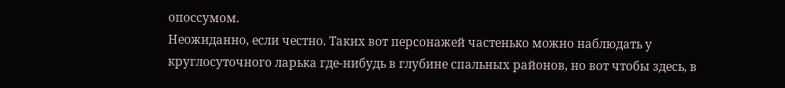опоссумом.
Неожиданно, если честно. Таких вот персонажей частенько можно наблюдать у круглосуточного ларька где-нибудь в глубине спальных районов, но вот чтобы здесь, в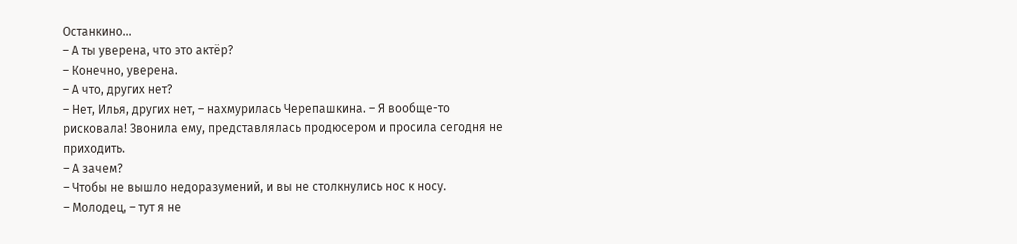Останкино…
– А ты уверена, что это актёр?
– Конечно, уверена.
– А что, других нет?
– Нет, Илья, других нет, – нахмурилась Черепашкина. – Я вообще-то рисковала! Звонила ему, представлялась продюсером и просила сегодня не приходить.
– А зачем?
– Чтобы не вышло недоразумений, и вы не столкнулись нос к носу.
– Молодец, – тут я не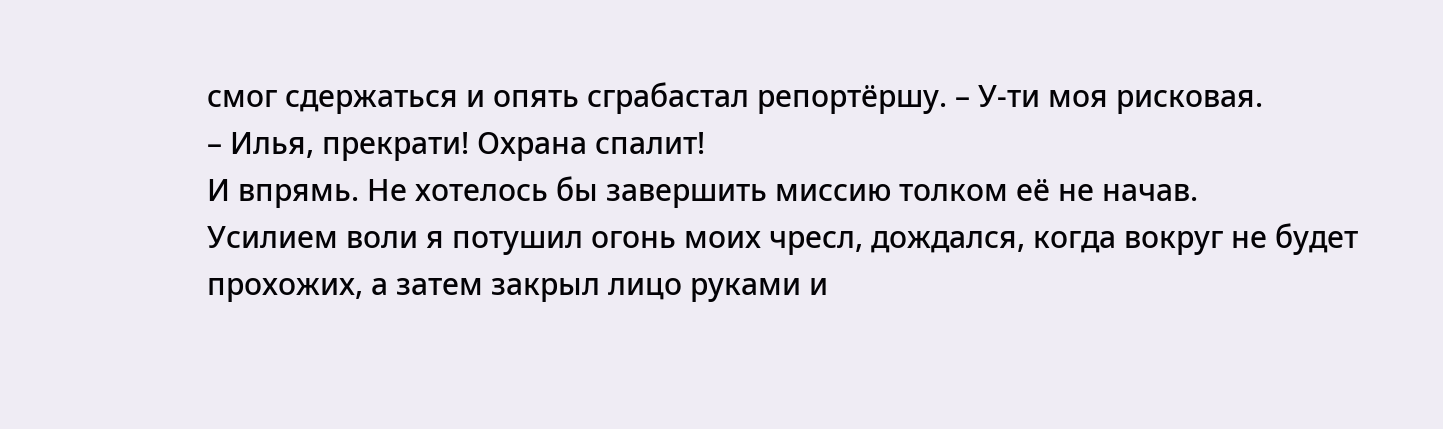смог сдержаться и опять сграбастал репортёршу. – У-ти моя рисковая.
– Илья, прекрати! Охрана спалит!
И впрямь. Не хотелось бы завершить миссию толком её не начав.
Усилием воли я потушил огонь моих чресл, дождался, когда вокруг не будет прохожих, а затем закрыл лицо руками и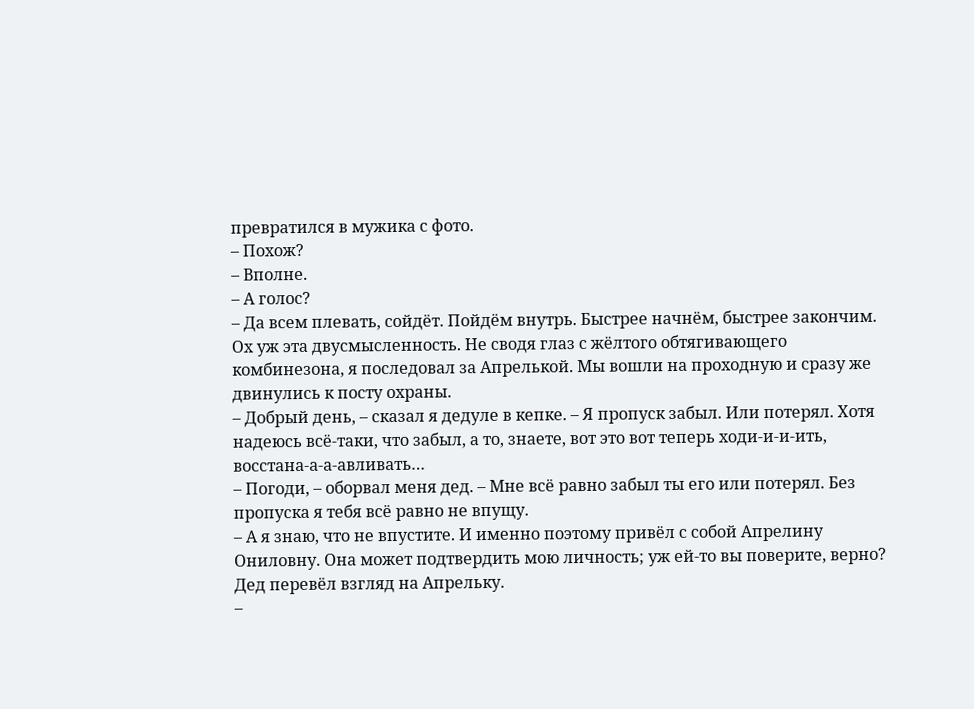превратился в мужика с фото.
– Похож?
– Вполне.
– А голос?
– Да всем плевать, сойдёт. Пойдём внутрь. Быстрее начнём, быстрее закончим.
Ох уж эта двусмысленность. Не сводя глаз с жёлтого обтягивающего комбинезона, я последовал за Апрелькой. Мы вошли на проходную и сразу же двинулись к посту охраны.
– Добрый день, – сказал я дедуле в кепке. – Я пропуск забыл. Или потерял. Хотя надеюсь всё-таки, что забыл, а то, знаете, вот это вот теперь ходи-и-и-ить, восстана-а-а-авливать…
– Погоди, – оборвал меня дед. – Мне всё равно забыл ты его или потерял. Без пропуска я тебя всё равно не впущу.
– А я знаю, что не впустите. И именно поэтому привёл с собой Апрелину Ониловну. Она может подтвердить мою личность; уж ей-то вы поверите, верно?
Дед перевёл взгляд на Апрельку.
–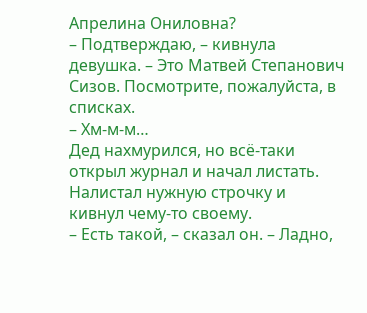Апрелина Ониловна?
– Подтверждаю, – кивнула девушка. – Это Матвей Степанович Сизов. Посмотрите, пожалуйста, в списках.
– Хм-м-м…
Дед нахмурился, но всё-таки открыл журнал и начал листать. Налистал нужную строчку и кивнул чему-то своему.
– Есть такой, – сказал он. – Ладно,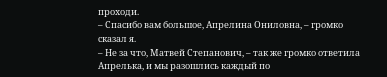проходи.
– Спасибо вам большое, Апрелина Ониловна, – громко сказал я.
– Не за что, Матвей Степанович, – так же громко ответила Апрелька, и мы разошлись каждый по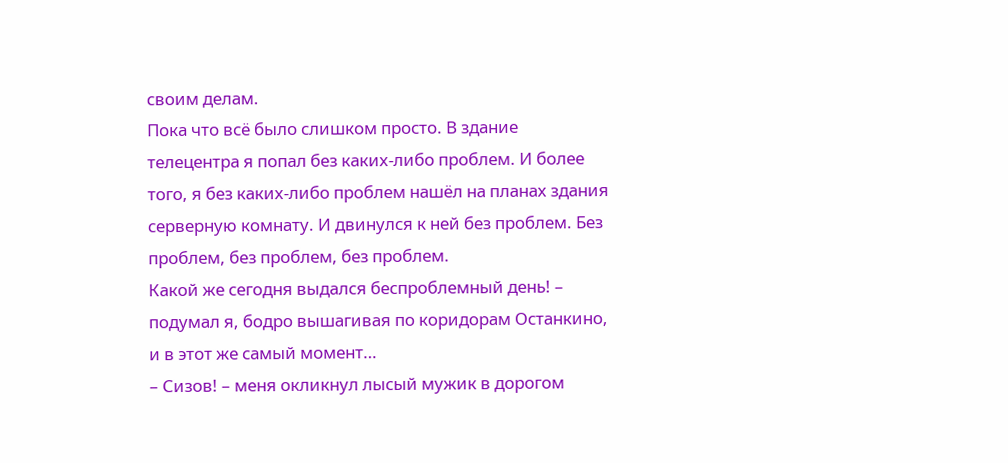своим делам.
Пока что всё было слишком просто. В здание телецентра я попал без каких-либо проблем. И более того, я без каких-либо проблем нашёл на планах здания серверную комнату. И двинулся к ней без проблем. Без проблем, без проблем, без проблем.
Какой же сегодня выдался беспроблемный день! – подумал я, бодро вышагивая по коридорам Останкино, и в этот же самый момент…
– Сизов! – меня окликнул лысый мужик в дорогом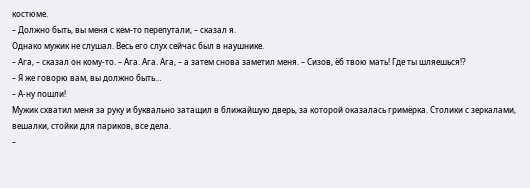костюме.
– Должно быть, вы меня с кем-то перепутали, – сказал я.
Однако мужик не слушал. Весь его слух сейчас был в наушнике.
– Ага, – сказал он кому-то. – Ага. Ага. Ага, – а затем снова заметил меня. – Сизов, ёб твою мать! Где ты шляешься⁉
– Я же говорю вам, вы должно быть…
– А-ну пошли!
Мужик схватил меня за руку и буквально затащил в ближайшую дверь, за которой оказалась гримёрка. Столики с зеркалами, вешалки, стойки для париков, все дела.
–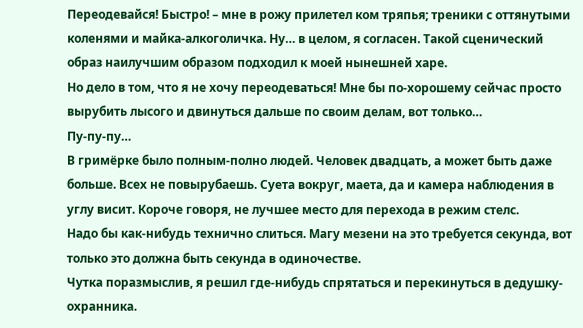Переодевайся! Быстро! – мне в рожу прилетел ком тряпья; треники с оттянутыми коленями и майка-алкоголичка. Ну… в целом, я согласен. Такой сценический образ наилучшим образом подходил к моей нынешней харе.
Но дело в том, что я не хочу переодеваться! Мне бы по-хорошему сейчас просто вырубить лысого и двинуться дальше по своим делам, вот только…
Пу-пу-пу…
В гримёрке было полным-полно людей. Человек двадцать, а может быть даже больше. Всех не повырубаешь. Суета вокруг, маета, да и камера наблюдения в углу висит. Короче говоря, не лучшее место для перехода в режим стелс.
Надо бы как-нибудь технично слиться. Магу мезени на это требуется секунда, вот только это должна быть секунда в одиночестве.
Чутка поразмыслив, я решил где-нибудь спрятаться и перекинуться в дедушку-охранника.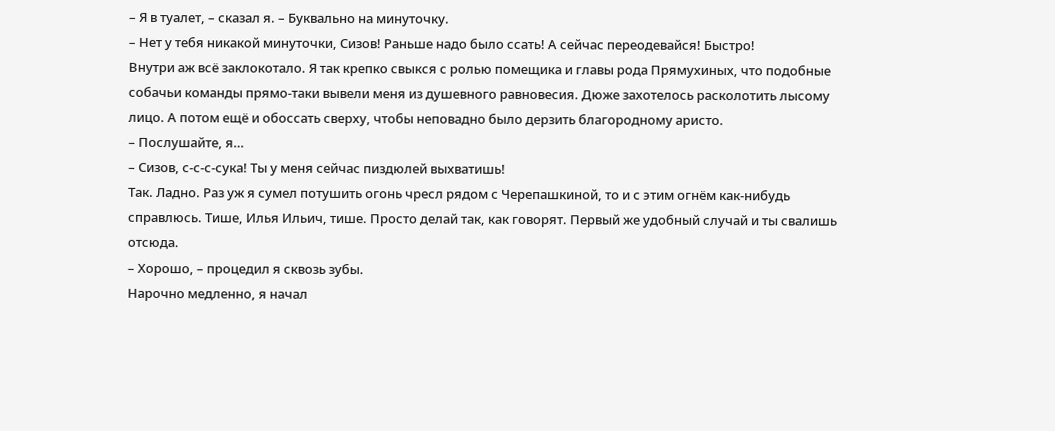– Я в туалет, – сказал я. – Буквально на минуточку.
– Нет у тебя никакой минуточки, Сизов! Раньше надо было ссать! А сейчас переодевайся! Быстро!
Внутри аж всё заклокотало. Я так крепко свыкся с ролью помещика и главы рода Прямухиных, что подобные собачьи команды прямо-таки вывели меня из душевного равновесия. Дюже захотелось расколотить лысому лицо. А потом ещё и обоссать сверху, чтобы неповадно было дерзить благородному аристо.
– Послушайте, я…
– Сизов, с-с-с-сука! Ты у меня сейчас пиздюлей выхватишь!
Так. Ладно. Раз уж я сумел потушить огонь чресл рядом с Черепашкиной, то и с этим огнём как-нибудь справлюсь. Тише, Илья Ильич, тише. Просто делай так, как говорят. Первый же удобный случай и ты свалишь отсюда.
– Хорошо, – процедил я сквозь зубы.
Нарочно медленно, я начал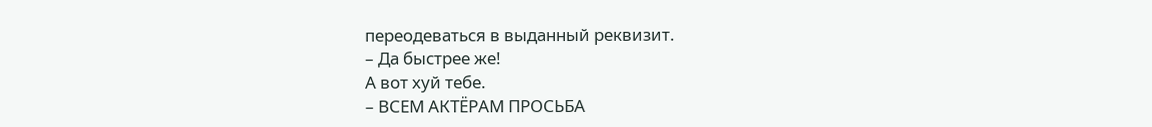переодеваться в выданный реквизит.
– Да быстрее же!
А вот хуй тебе.
– ВСЕМ АКТЁРАМ ПРОСЬБА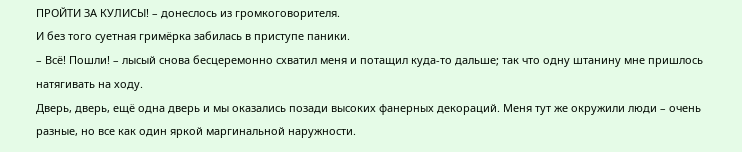ПРОЙТИ ЗА КУЛИСЫ! – донеслось из громкоговорителя.
И без того суетная гримёрка забилась в приступе паники.
– Всё! Пошли! – лысый снова бесцеремонно схватил меня и потащил куда-то дальше; так что одну штанину мне пришлось натягивать на ходу.
Дверь, дверь, ещё одна дверь и мы оказались позади высоких фанерных декораций. Меня тут же окружили люди – очень разные, но все как один яркой маргинальной наружности.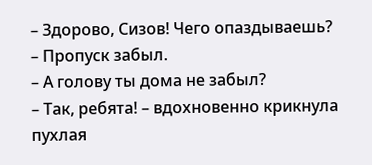– Здорово, Сизов! Чего опаздываешь?
– Пропуск забыл.
– А голову ты дома не забыл?
– Так, ребята! – вдохновенно крикнула пухлая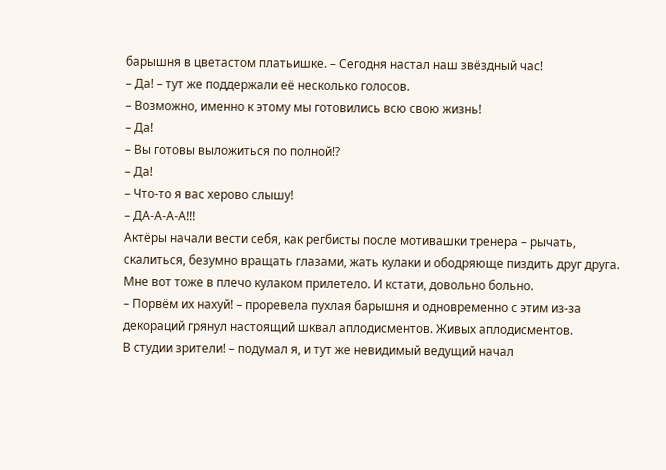барышня в цветастом платьишке. – Сегодня настал наш звёздный час!
– Да! – тут же поддержали её несколько голосов.
– Возможно, именно к этому мы готовились всю свою жизнь!
– Да!
– Вы готовы выложиться по полной⁉
– Да!
– Что-то я вас херово слышу!
– ДА-А-А-А!!!
Актёры начали вести себя, как регбисты после мотивашки тренера – рычать, скалиться, безумно вращать глазами, жать кулаки и ободряюще пиздить друг друга. Мне вот тоже в плечо кулаком прилетело. И кстати, довольно больно.
– Порвём их нахуй! – проревела пухлая барышня и одновременно с этим из-за декораций грянул настоящий шквал аплодисментов. Живых аплодисментов.
В студии зрители! – подумал я, и тут же невидимый ведущий начал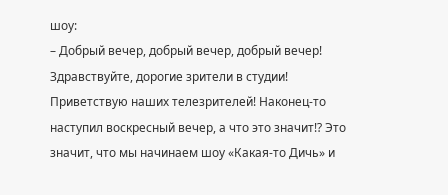шоу:
– Добрый вечер, добрый вечер, добрый вечер! Здравствуйте, дорогие зрители в студии! Приветствую наших телезрителей! Наконец-то наступил воскресный вечер, а что это значит⁉ Это значит, что мы начинаем шоу «Какая-то Дичь» и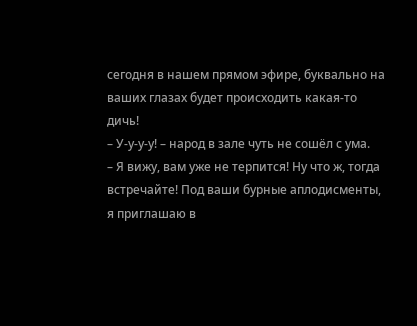сегодня в нашем прямом эфире, буквально на ваших глазах будет происходить какая-то дичь!
– У-у-у-у! – народ в зале чуть не сошёл с ума.
– Я вижу, вам уже не терпится! Ну что ж, тогда встречайте! Под ваши бурные аплодисменты, я приглашаю в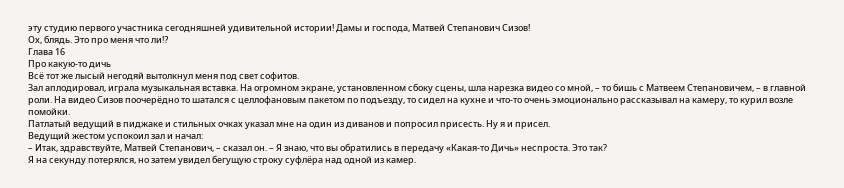эту студию первого участника сегодняшней удивительной истории! Дамы и господа, Матвей Степанович Сизов!
Ох, блядь. Это про меня что ли⁉
Глава 16
Про какую-то дичь
Всё тот же лысый негодяй вытолкнул меня под свет софитов.
Зал аплодировал, играла музыкальная вставка. На огромном экране, установленном сбоку сцены, шла нарезка видео со мной, – то бишь с Матвеем Степановичем, – в главной роли. На видео Сизов поочерёдно то шатался с целлофановым пакетом по подъезду, то сидел на кухне и что-то очень эмоционально рассказывал на камеру, то курил возле помойки.
Патлатый ведущий в пиджаке и стильных очках указал мне на один из диванов и попросил присесть. Ну я и присел.
Ведущий жестом успокоил зал и начал:
– Итак, здравствуйте, Матвей Степанович, – сказал он. – Я знаю, что вы обратились в передачу «Какая-то Дичь» неспроста. Это так?
Я на секунду потерялся, но затем увидел бегущую строку суфлёра над одной из камер.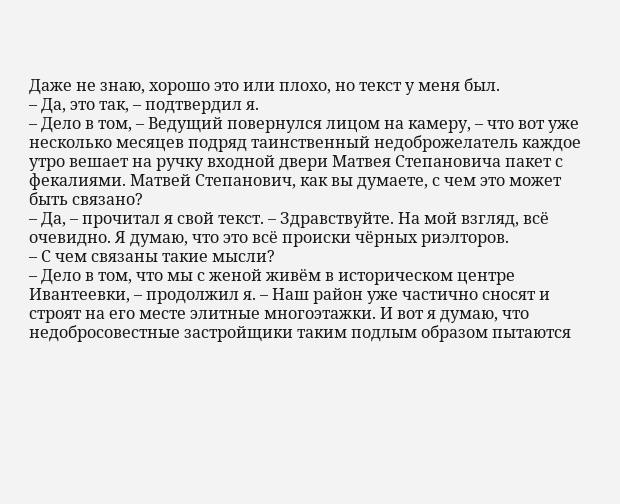Даже не знаю, хорошо это или плохо, но текст у меня был.
– Да, это так, – подтвердил я.
– Дело в том, – Ведущий повернулся лицом на камеру, – что вот уже несколько месяцев подряд таинственный недоброжелатель каждое утро вешает на ручку входной двери Матвея Степановича пакет с фекалиями. Матвей Степанович, как вы думаете, с чем это может быть связано?
– Да, – прочитал я свой текст. – Здравствуйте. На мой взгляд, всё очевидно. Я думаю, что это всё происки чёрных риэлторов.
– С чем связаны такие мысли?
– Дело в том, что мы с женой живём в историческом центре Ивантеевки, – продолжил я. – Наш район уже частично сносят и строят на его месте элитные многоэтажки. И вот я думаю, что недобросовестные застройщики таким подлым образом пытаются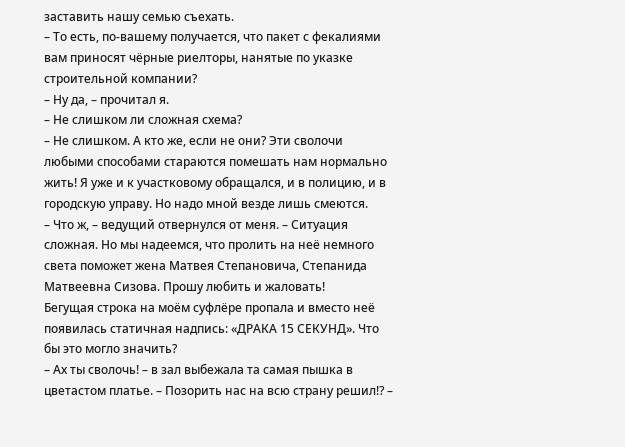заставить нашу семью съехать.
– То есть, по-вашему получается, что пакет с фекалиями вам приносят чёрные риелторы, нанятые по указке строительной компании?
– Ну да, – прочитал я.
– Не слишком ли сложная схема?
– Не слишком. А кто же, если не они? Эти сволочи любыми способами стараются помешать нам нормально жить! Я уже и к участковому обращался, и в полицию, и в городскую управу. Но надо мной везде лишь смеются.
– Что ж, – ведущий отвернулся от меня. – Ситуация сложная. Но мы надеемся, что пролить на неё немного света поможет жена Матвея Степановича, Степанида Матвеевна Сизова. Прошу любить и жаловать!
Бегущая строка на моём суфлёре пропала и вместо неё появилась статичная надпись: «ДРАКА 15 СЕКУНД». Что бы это могло значить?
– Ах ты сволочь! – в зал выбежала та самая пышка в цветастом платье. – Позорить нас на всю страну решил⁉ –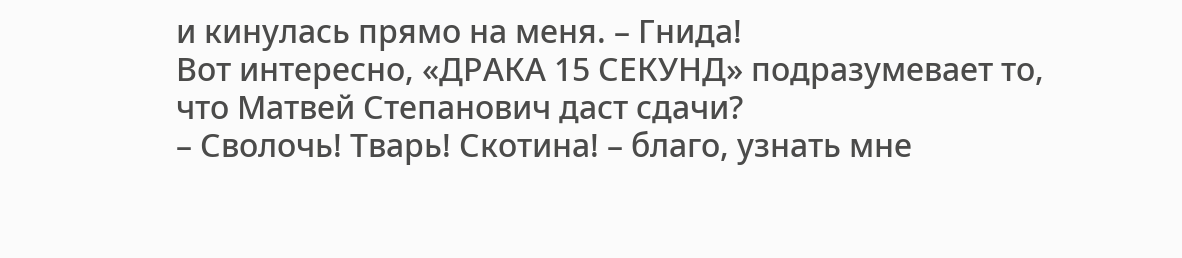и кинулась прямо на меня. – Гнида!
Вот интересно, «ДРАКА 15 СЕКУНД» подразумевает то, что Матвей Степанович даст сдачи?
– Сволочь! Тварь! Скотина! – благо, узнать мне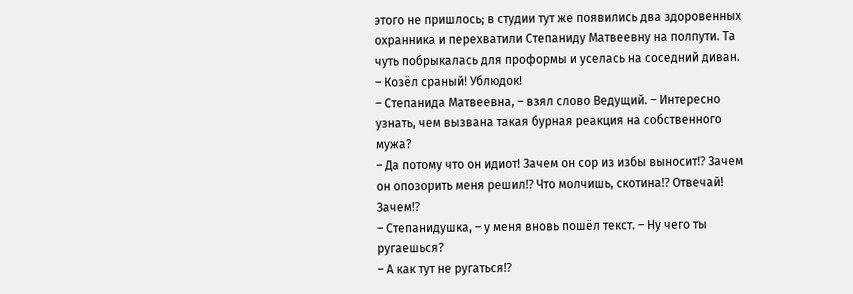этого не пришлось; в студии тут же появились два здоровенных охранника и перехватили Степаниду Матвеевну на полпути. Та чуть побрыкалась для проформы и уселась на соседний диван. – Козёл сраный! Ублюдок!
– Степанида Матвеевна, – взял слово Ведущий. – Интересно узнать, чем вызвана такая бурная реакция на собственного мужа?
– Да потому что он идиот! Зачем он сор из избы выносит⁉ Зачем он опозорить меня решил⁉ Что молчишь, скотина⁉ Отвечай! Зачем⁉
– Степанидушка, – у меня вновь пошёл текст. – Ну чего ты ругаешься?
– А как тут не ругаться⁉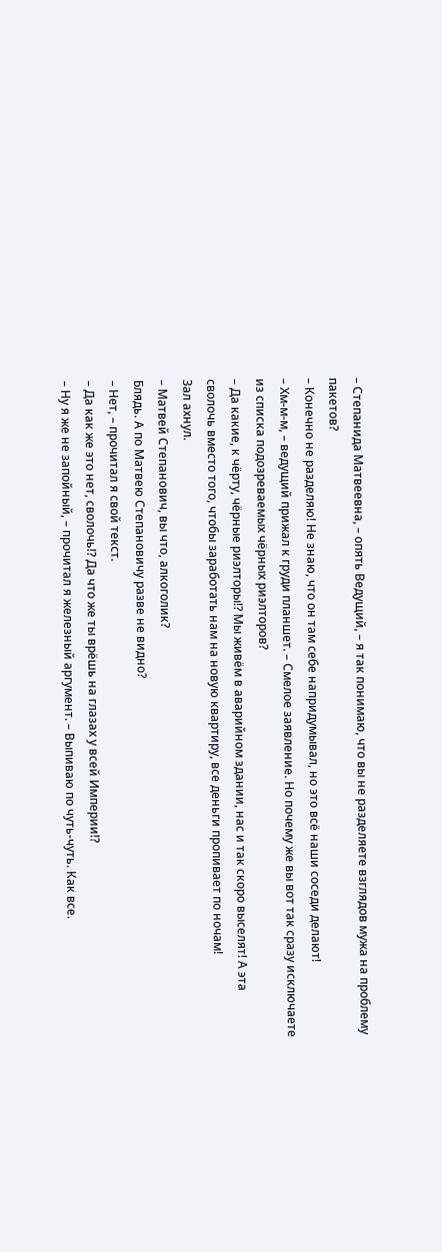– Степанида Матвеевна, – опять Ведущий, – я так понимаю, что вы не разделяете взглядов мужа на проблему пакетов?
– Конечно не разделяю! Не знаю, что он там себе напридумывал, но это всё наши соседи делают!
– Хм-м-м, – ведущий прижал к груди планшет. – Смелое заявление. Но почему же вы вот так сразу исключаете из списка подозреваемых чёрных риэлторов?
– Да какие, к чёрту, чёрные риэлторы⁉ Мы живём в аварийном здании, нас и так скоро выселят! А эта сволочь вместо того, чтобы заработать нам на новую квартиру, все деньги пропивает по ночам!
Зал ахнул.
– Матвей Степанович, вы что, алкоголик?
Блядь. А по Матвею Степановичу разве не видно?
– Нет, – прочитал я свой текст.
– Да как же это нет, сволочь⁉ Да что же ты врёшь на глазах у всей Империи⁉
– Ну я же не запойный, – прочитал я железный аргумент. – Выпиваю по чуть-чуть. Как все.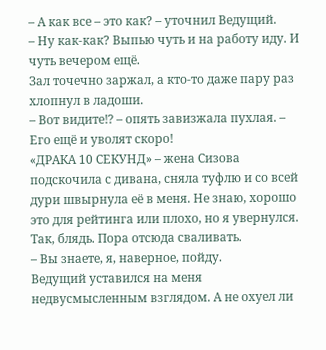– А как все – это как? – уточнил Ведущий.
– Ну как-как? Выпью чуть и на работу иду. И чуть вечером ещё.
Зал точечно заржал, а кто-то даже пару раз хлопнул в ладоши.
– Вот видите⁉ – опять завизжала пухлая. – Его ещё и уволят скоро!
«ДРАКА 10 СЕКУНД» – жена Сизова подскочила с дивана, сняла туфлю и со всей дури швырнула её в меня. Не знаю, хорошо это для рейтинга или плохо, но я увернулся.
Так, блядь. Пора отсюда сваливать.
– Вы знаете, я, наверное, пойду.
Ведущий уставился на меня недвусмысленным взглядом. А не охуел ли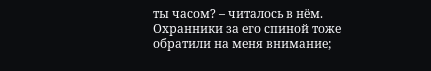ты часом? – читалось в нём. Охранники за его спиной тоже обратили на меня внимание;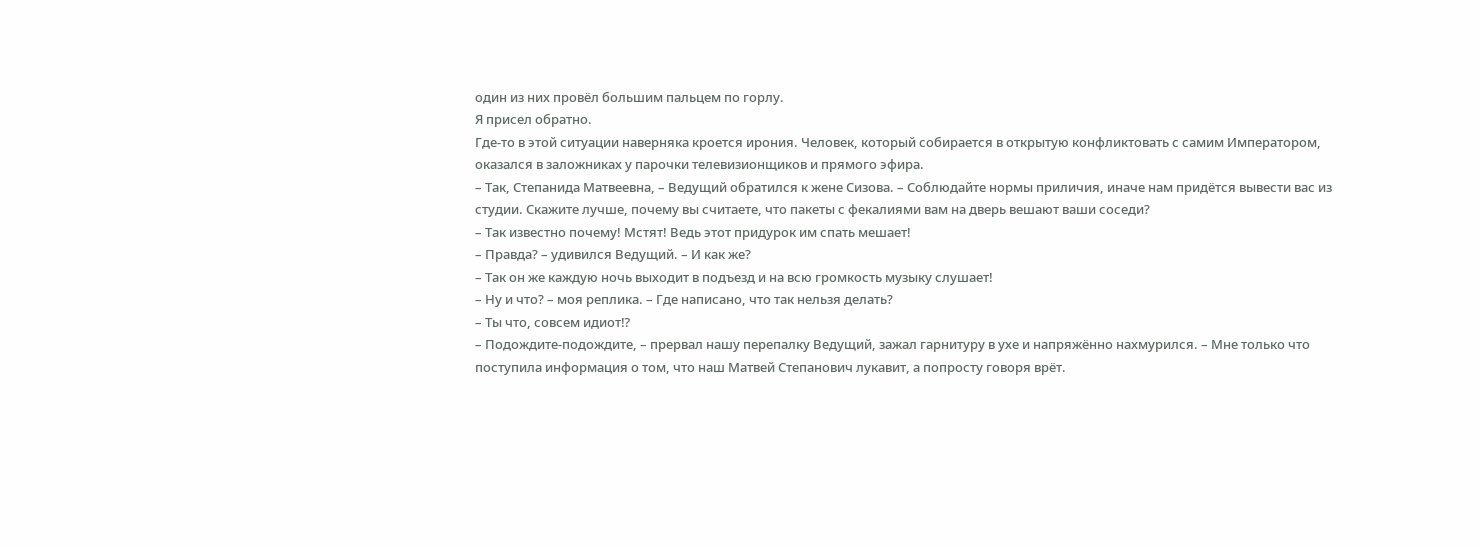один из них провёл большим пальцем по горлу.
Я присел обратно.
Где-то в этой ситуации наверняка кроется ирония. Человек, который собирается в открытую конфликтовать с самим Императором, оказался в заложниках у парочки телевизионщиков и прямого эфира.
– Так, Степанида Матвеевна, – Ведущий обратился к жене Сизова. – Соблюдайте нормы приличия, иначе нам придётся вывести вас из студии. Скажите лучше, почему вы считаете, что пакеты с фекалиями вам на дверь вешают ваши соседи?
– Так известно почему! Мстят! Ведь этот придурок им спать мешает!
– Правда? – удивился Ведущий. – И как же?
– Так он же каждую ночь выходит в подъезд и на всю громкость музыку слушает!
– Ну и что? – моя реплика. – Где написано, что так нельзя делать?
– Ты что, совсем идиот⁉
– Подождите-подождите, – прервал нашу перепалку Ведущий, зажал гарнитуру в ухе и напряжённо нахмурился. – Мне только что поступила информация о том, что наш Матвей Степанович лукавит, а попросту говоря врёт.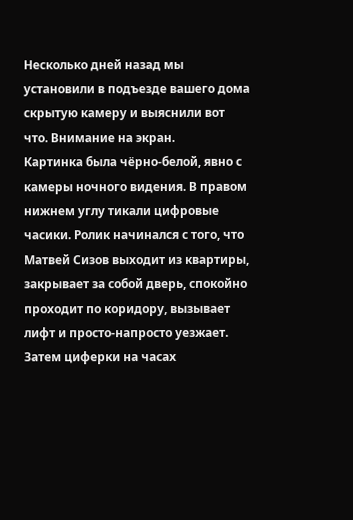Несколько дней назад мы установили в подъезде вашего дома скрытую камеру и выяснили вот что. Внимание на экран.
Картинка была чёрно-белой, явно с камеры ночного видения. В правом нижнем углу тикали цифровые часики. Ролик начинался с того, что Матвей Сизов выходит из квартиры, закрывает за собой дверь, спокойно проходит по коридору, вызывает лифт и просто-напросто уезжает.
Затем циферки на часах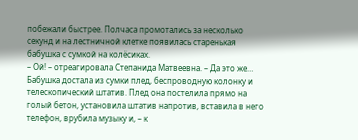побежали быстрее. Полчаса промотались за несколько секунд и на лестничной клетке появилась старенькая бабушка с сумкой на колёсиках.
– Ой! – отреагировала Степанида Матвеевна. – Да это же…
Бабушка достала из сумки плед, беспроводную колонку и телескопический штатив. Плед она постелила прямо на голый бетон, установила штатив напротив, вставила в него телефон, врубила музыку и, – к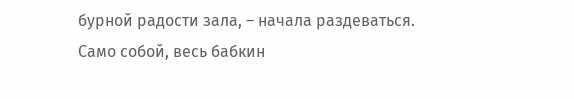бурной радости зала, – начала раздеваться.
Само собой, весь бабкин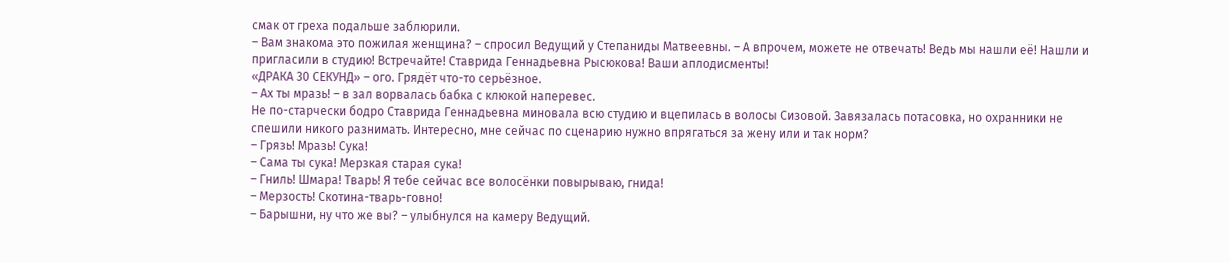смак от греха подальше заблюрили.
– Вам знакома это пожилая женщина? – спросил Ведущий у Степаниды Матвеевны. – А впрочем, можете не отвечать! Ведь мы нашли её! Нашли и пригласили в студию! Встречайте! Ставрида Геннадьевна Рысюкова! Ваши аплодисменты!
«ДРАКА 30 СЕКУНД» – ого. Грядёт что-то серьёзное.
– Ах ты мразь! – в зал ворвалась бабка с клюкой наперевес.
Не по-старчески бодро Ставрида Геннадьевна миновала всю студию и вцепилась в волосы Сизовой. Завязалась потасовка, но охранники не спешили никого разнимать. Интересно, мне сейчас по сценарию нужно впрягаться за жену или и так норм?
– Грязь! Мразь! Сука!
– Сама ты сука! Мерзкая старая сука!
– Гниль! Шмара! Тварь! Я тебе сейчас все волосёнки повырываю, гнида!
– Мерзость! Скотина-тварь-говно!
– Барышни, ну что же вы? – улыбнулся на камеру Ведущий.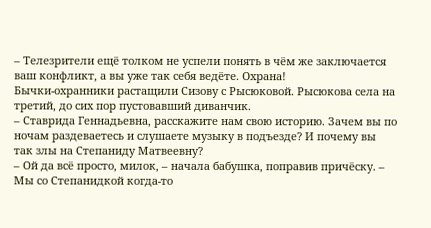– Телезрители ещё толком не успели понять в чём же заключается ваш конфликт, а вы уже так себя ведёте. Охрана!
Бычки-охранники растащили Сизову с Рысюковой. Рысюкова села на третий, до сих пор пустовавший диванчик.
– Ставрида Геннадьевна, расскажите нам свою историю. Зачем вы по ночам раздеваетесь и слушаете музыку в подъезде? И почему вы так злы на Степаниду Матвеевну?
– Ой да всё просто, милок, – начала бабушка, поправив причёску. – Мы со Степанидкой когда-то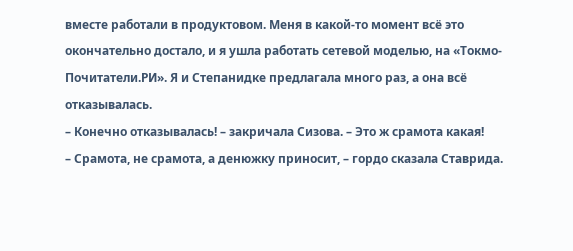вместе работали в продуктовом. Меня в какой-то момент всё это окончательно достало, и я ушла работать сетевой моделью, на «Токмо-Почитатели.РИ». Я и Степанидке предлагала много раз, а она всё отказывалась.
– Конечно отказывалась! – закричала Сизова. – Это ж срамота какая!
– Срамота, не срамота, а денюжку приносит, – гордо сказала Ставрида.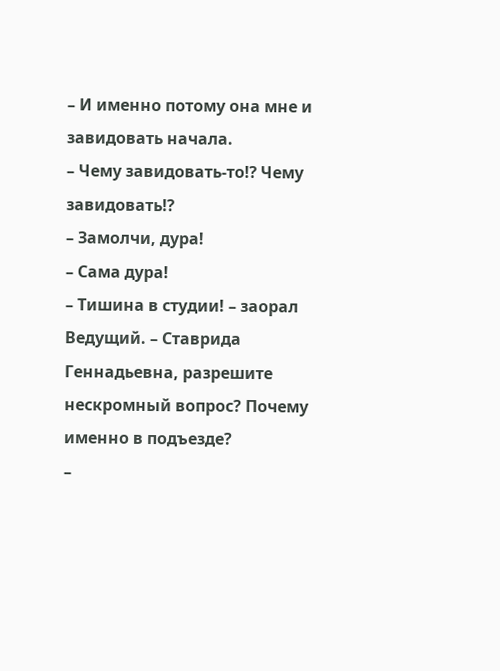– И именно потому она мне и завидовать начала.
– Чему завидовать-то⁉ Чему завидовать⁉
– Замолчи, дура!
– Сама дура!
– Тишина в студии! – заорал Ведущий. – Ставрида Геннадьевна, разрешите нескромный вопрос? Почему именно в подъезде?
–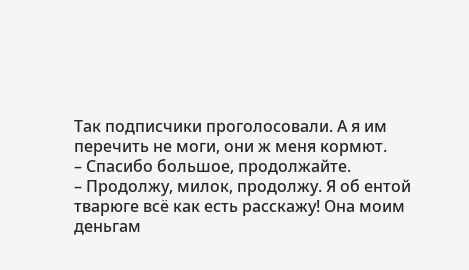Так подписчики проголосовали. А я им перечить не моги, они ж меня кормют.
– Спасибо большое, продолжайте.
– Продолжу, милок, продолжу. Я об ентой тварюге всё как есть расскажу! Она моим деньгам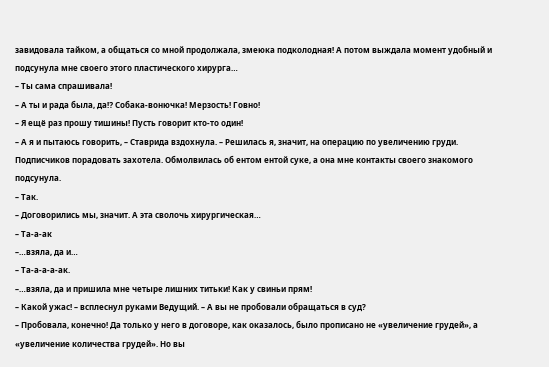завидовала тайком, а общаться со мной продолжала, змеюка подколодная! А потом выждала момент удобный и подсунула мне своего этого пластического хирурга…
– Ты сама спрашивала!
– А ты и рада была, да⁉ Собака-вонючка! Мерзость! Говно!
– Я ещё раз прошу тишины! Пусть говорит кто-то один!
– А я и пытаюсь говорить, – Ставрида вздохнула. – Решилась я, значит, на операцию по увеличению груди. Подписчиков порадовать захотела. Обмолвилась об ентом ентой суке, а она мне контакты своего знакомого подсунула.
– Так.
– Договорились мы, значит. А эта сволочь хирургическая…
– Та-а-ак
–…взяла, да и…
– Та-а-а-а-ак.
–…взяла, да и пришила мне четыре лишних титьки! Как у свиньи прям!
– Какой ужас! – всплеснул руками Ведущий. – А вы не пробовали обращаться в суд?
– Пробовала, конечно! Да только у него в договоре, как оказалось, было прописано не «увеличение грудей», а «увеличение количества грудей». Но вы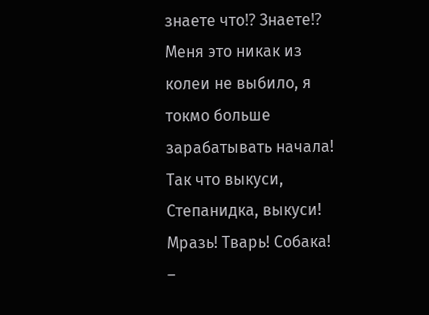знаете что⁉ Знаете⁉ Меня это никак из колеи не выбило, я токмо больше зарабатывать начала! Так что выкуси, Степанидка, выкуси! Мразь! Тварь! Собака!
–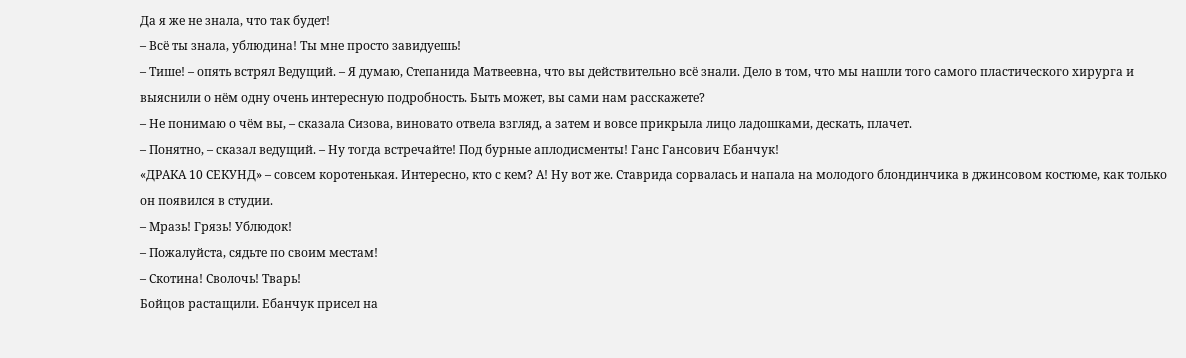Да я же не знала, что так будет!
– Всё ты знала, ублюдина! Ты мне просто завидуешь!
– Тише! – опять встрял Ведущий. – Я думаю, Степанида Матвеевна, что вы действительно всё знали. Дело в том, что мы нашли того самого пластического хирурга и выяснили о нём одну очень интересную подробность. Быть может, вы сами нам расскажете?
– Не понимаю о чём вы, – сказала Сизова, виновато отвела взгляд, а затем и вовсе прикрыла лицо ладошками, дескать, плачет.
– Понятно, – сказал ведущий. – Ну тогда встречайте! Под бурные аплодисменты! Ганс Гансович Ебанчук!
«ДРАКА 10 СЕКУНД» – совсем коротенькая. Интересно, кто с кем? А! Ну вот же. Ставрида сорвалась и напала на молодого блондинчика в джинсовом костюме, как только он появился в студии.
– Мразь! Грязь! Ублюдок!
– Пожалуйста, сядьте по своим местам!
– Скотина! Сволочь! Тварь!
Бойцов растащили. Ебанчук присел на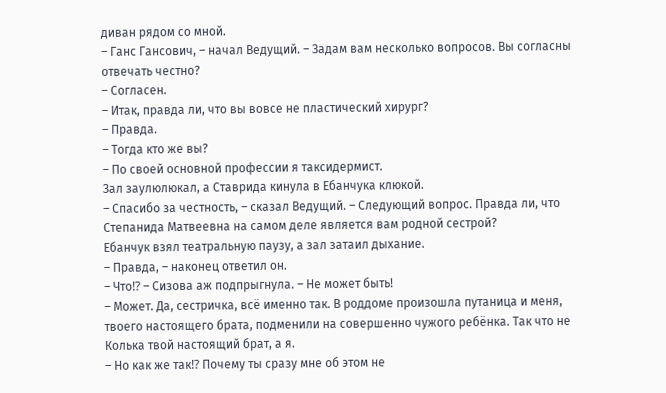диван рядом со мной.
– Ганс Гансович, – начал Ведущий. – Задам вам несколько вопросов. Вы согласны отвечать честно?
– Согласен.
– Итак, правда ли, что вы вовсе не пластический хирург?
– Правда.
– Тогда кто же вы?
– По своей основной профессии я таксидермист.
Зал заулюлюкал, а Ставрида кинула в Ебанчука клюкой.
– Спасибо за честность, – сказал Ведущий. – Следующий вопрос. Правда ли, что Степанида Матвеевна на самом деле является вам родной сестрой?
Ебанчук взял театральную паузу, а зал затаил дыхание.
– Правда, – наконец ответил он.
– Что⁉ – Сизова аж подпрыгнула. – Не может быть!
– Может. Да, сестричка, всё именно так. В роддоме произошла путаница и меня, твоего настоящего брата, подменили на совершенно чужого ребёнка. Так что не Колька твой настоящий брат, а я.
– Но как же так⁉ Почему ты сразу мне об этом не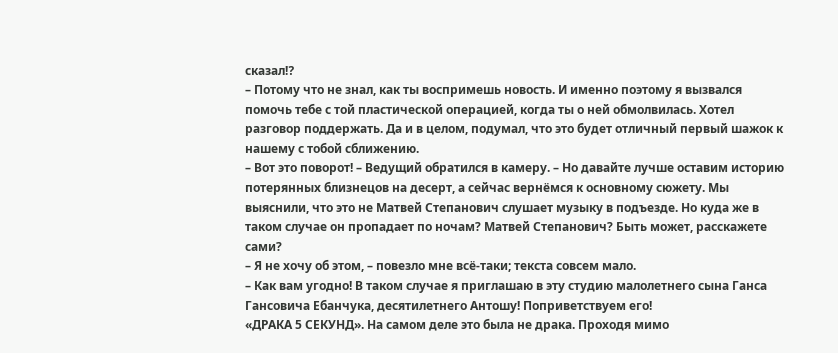сказал⁉
– Потому что не знал, как ты воспримешь новость. И именно поэтому я вызвался помочь тебе с той пластической операцией, когда ты о ней обмолвилась. Хотел разговор поддержать. Да и в целом, подумал, что это будет отличный первый шажок к нашему с тобой сближению.
– Вот это поворот! – Ведущий обратился в камеру. – Но давайте лучше оставим историю потерянных близнецов на десерт, а сейчас вернёмся к основному сюжету. Мы выяснили, что это не Матвей Степанович слушает музыку в подъезде. Но куда же в таком случае он пропадает по ночам? Матвей Степанович? Быть может, расскажете сами?
– Я не хочу об этом, – повезло мне всё-таки; текста совсем мало.
– Как вам угодно! В таком случае я приглашаю в эту студию малолетнего сына Ганса Гансовича Ебанчука, десятилетнего Антошу! Поприветствуем его!
«ДРАКА 5 СЕКУНД». На самом деле это была не драка. Проходя мимо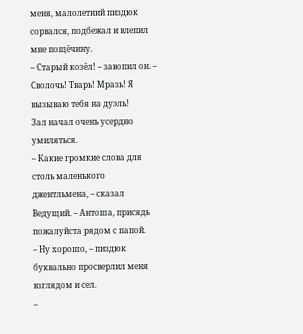меня, малолетний пиздюк сорвался, подбежал и влепил мне пощёчину.
– Старый козёл! – завопил он. – Сволочь! Тварь! Мразь! Я вызываю тебя на дуэль!
Зал начал очень усердно умиляться.
– Какие громкие слова для столь маленького джентльмена, – сказал Ведущий. – Антоша, присядь пожалуйста рядом с папой.
– Ну хорошо, – пиздюк буквально просверлил меня взглядом и сел.
–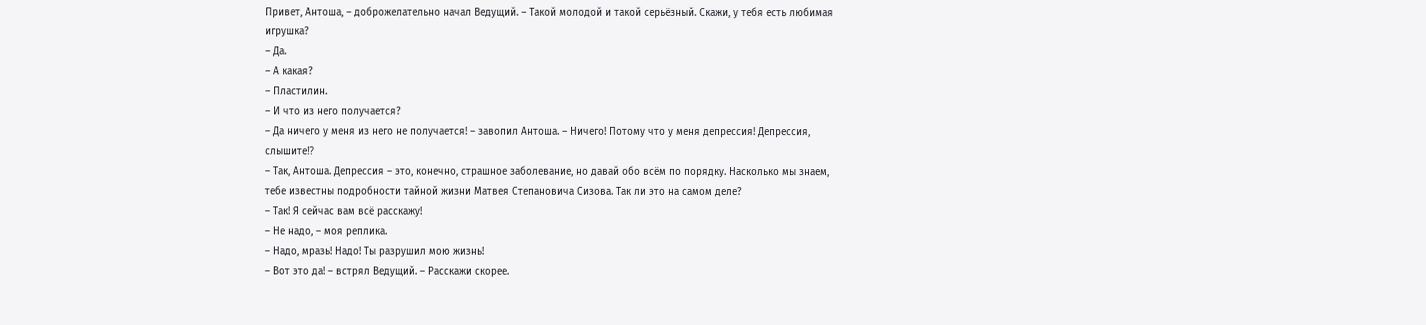Привет, Антоша, – доброжелательно начал Ведущий. – Такой молодой и такой серьёзный. Скажи, у тебя есть любимая игрушка?
– Да.
– А какая?
– Пластилин.
– И что из него получается?
– Да ничего у меня из него не получается! – завопил Антоша. – Ничего! Потому что у меня депрессия! Депрессия, слышите⁉
– Так, Антоша. Депрессия – это, конечно, страшное заболевание, но давай обо всём по порядку. Насколько мы знаем, тебе известны подробности тайной жизни Матвея Степановича Сизова. Так ли это на самом деле?
– Так! Я сейчас вам всё расскажу!
– Не надо, – моя реплика.
– Надо, мразь! Надо! Ты разрушил мою жизнь!
– Вот это да! – встрял Ведущий. – Расскажи скорее.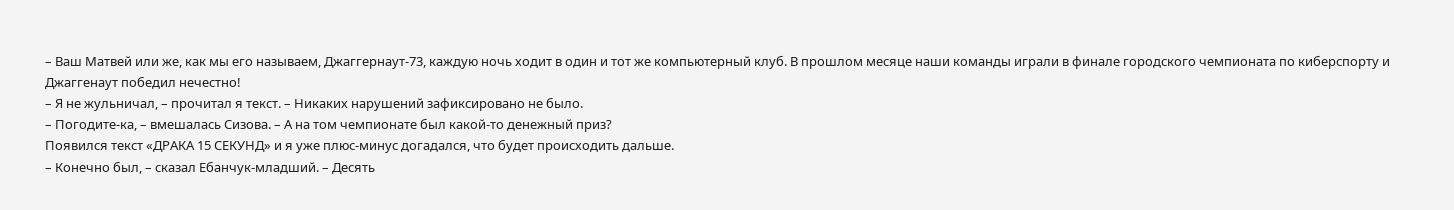– Ваш Матвей или же, как мы его называем, Джаггернаут-73, каждую ночь ходит в один и тот же компьютерный клуб. В прошлом месяце наши команды играли в финале городского чемпионата по киберспорту и Джаггенаут победил нечестно!
– Я не жульничал, – прочитал я текст. – Никаких нарушений зафиксировано не было.
– Погодите-ка, – вмешалась Сизова. – А на том чемпионате был какой-то денежный приз?
Появился текст «ДРАКА 15 СЕКУНД» и я уже плюс-минус догадался, что будет происходить дальше.
– Конечно был, – сказал Ебанчук-младший. – Десять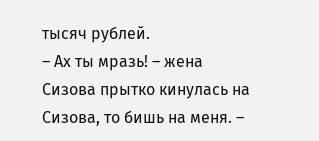тысяч рублей.
– Ах ты мразь! – жена Сизова прытко кинулась на Сизова, то бишь на меня. –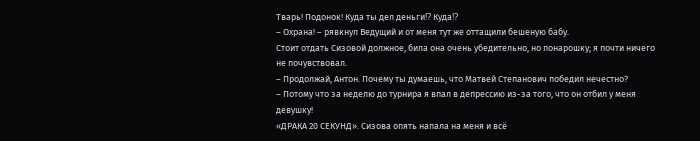Тварь! Подонок! Куда ты дел деньги⁉ Куда⁉
– Охрана! – рявкнул Ведущий и от меня тут же оттащили бешеную бабу.
Стоит отдать Сизовой должное, била она очень убедительно, но понарошку; я почти ничего не почувствовал.
– Продолжай, Антон. Почему ты думаешь, что Матвей Степанович победил нечестно?
– Потому что за неделю до турнира я впал в депрессию из-за того, что он отбил у меня девушку!
«ДРАКА 20 СЕКУНД». Сизова опять напала на меня и всё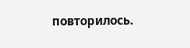повторилось.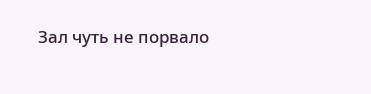Зал чуть не порвало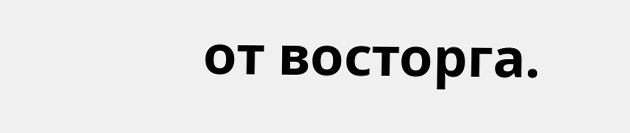от восторга.